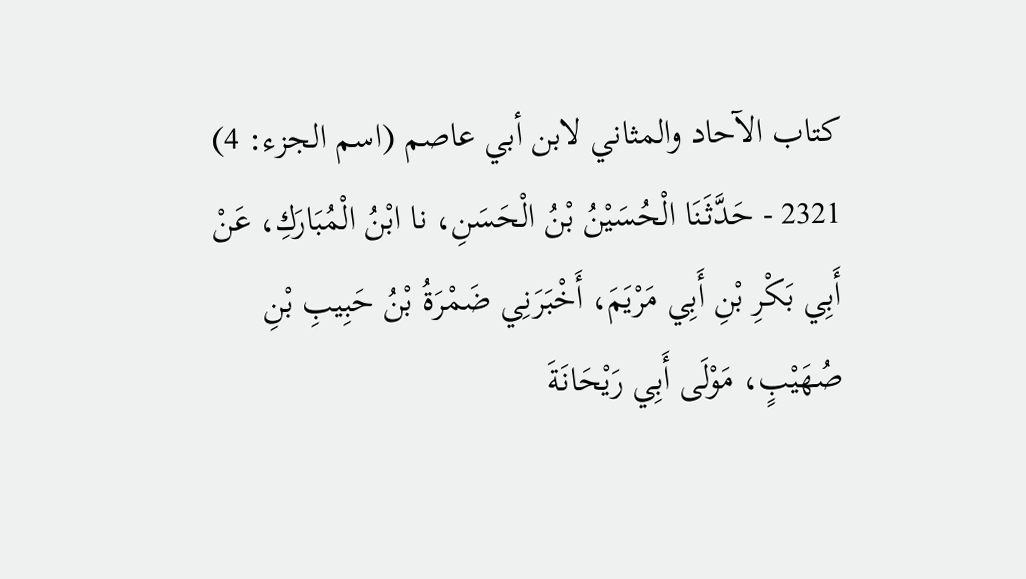كتاب الآحاد والمثاني لابن أبي عاصم (اسم الجزء: 4)
2321 - حَدَّثَنَا الْحُسَيْنُ بْنُ الْحَسَنِ، نا ابْنُ الْمُبَارَكِ، عَنْ أَبِي بَكْرِ بْنِ أَبِي مَرْيَمَ، أَخْبَرَنِي ضَمْرَةُ بْنُ حَبِيبِ بْنِ صُهَيْبٍ، مَوْلَى أَبِي رَيْحَانَةَ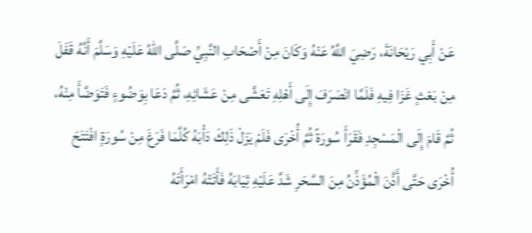عَنْ أَبِي رَيْحَانَةَ، رَضِيَ اللَّهُ عَنْهُ وَكَانَ مِنْ أَصْحَابِ النَّبِيِّ صَلَّى اللهُ عَلَيْهِ وَسَلَّمَ أَنَّهُ قَفَلَ مِنْ بَعْثٍ غَزَا فِيهِ فَلَمَّا انْصَرَفَ إِلَى أَهْلِهِ تَعَشَّى مِنْ عَشَائِهِ، ثُمَّ دَعَا بِوَضُوءٍ فَتَوَضَّأَ مِنْهُ، ثُمَّ قَامَ إِلَى الْمَسْجِدِ فَقَرَأَ سُورَةً ثُمَّ أُخْرَى فَلَمْ يَزَلْ ذَلِكَ دَأْبَهُ كُلَّمَا فَرَغَ مِنْ سُورَةٍ افْتَتَحَ أُخْرَى حَتَّى أَذَّنَ الْمُؤَذِّنُ مِنَ السَّحَرِ شَدَّ عَلَيْهِ ثِيَابَهُ فَأَتَتْهُ امْرَأَتَهُ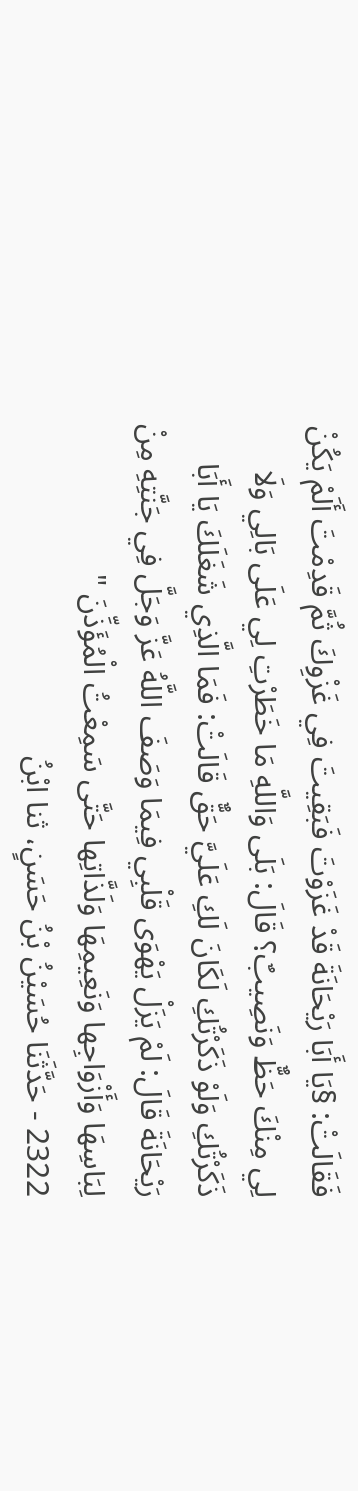فَقَالَتْ: §يَا أَبَا رَيْحَانَةَ قَدْ غَزَوْتَ فَبَقِيتَ فِي غَزْوِكَ ثُمَّ قَدِمْتَ أَلَمْ يَكُنْ لِي مِنْكَ حَظٌّ وَنَصِيبٌ؟ قَالَ: بَلَى وَاللَّهِ مَا خَطَرْتِ لِي عَلَى بَالِي وَلَا ذَكَرْتُكِ وَلَوْ ذَكَرْتُكِ لَكَانَ لَكِ عَلَيَّ حَقٌّ قَالَتْ: فَمَا الَّذِي شَغَلَكَ يَا أَبَا رَيْحَانَةَ قَالَ: لَمْ يَزَلْ يَهْوَى قَلْبِي فِيمَا وَصَفَ اللَّهُ عَزَّ وَجَلَّ فِي جَنَّتِهِ مِنْ لِبَاسِهَا وَأَزْوَاجِها وَنَعِيمِهَا وَلَذَّاتِها حَتَّى سَمِعْتُ الْمُؤَذِّنَ "
2322 - حَدَّثَنَا حُسَيْنُ بْنُ حَسَنٍ، ثنا ابْنُ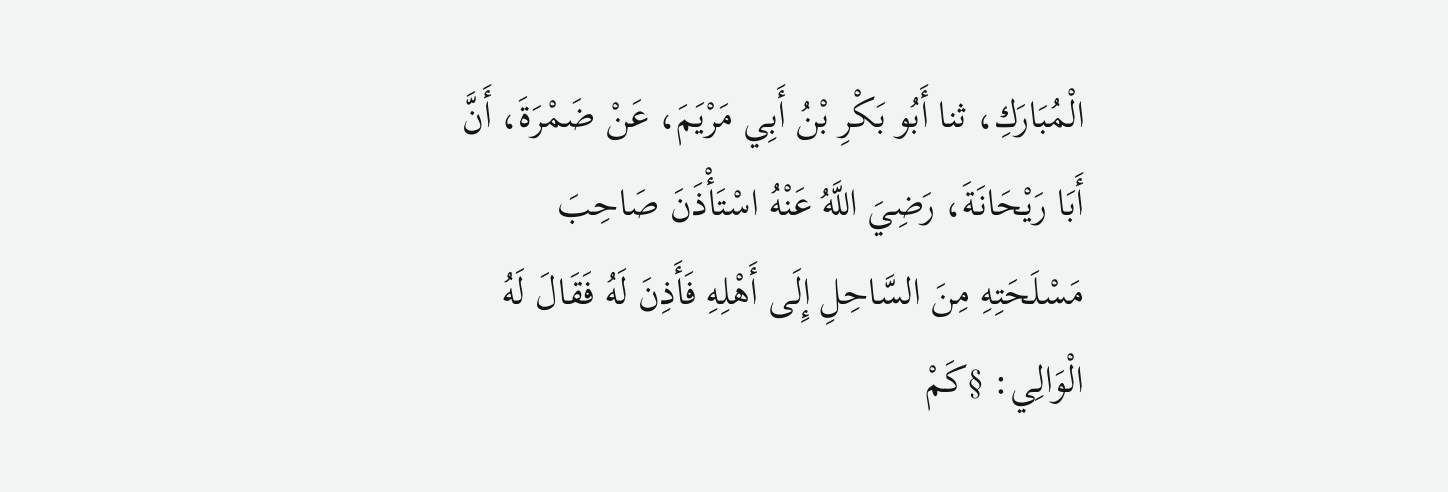الْمُبَارَكِ، ثنا أَبُو بَكْرِ بْنُ أَبِي مَرْيَمَ، عَنْ ضَمْرَةَ، أَنَّ أَبَا رَيْحَانَةَ، رَضِيَ اللَّهُ عَنْهُ اسْتَأْذَنَ صَاحِبَ مَسْلَحَتِهِ مِنَ السَّاحِلِ إِلَى أَهْلِهِ فَأَذِنَ لَهُ فَقَالَ لَهُ الْوَالِي: §كَمْ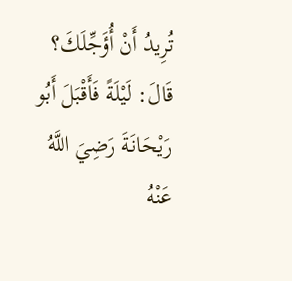تُرِيدُ أَنْ أُؤَجِّلَكَ؟ قَالَ: لَيْلَةً فَأَقْبَلَ أَبُو رَيْحَانَةَ رَضِيَ اللَّهُ عَنْهُ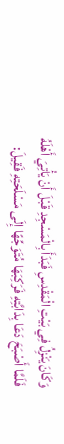وَكَانَ يَنْزِلُ فِي بَيْتِ الْمَقْدِسِ فَبَدَأَ بِالْمَسْجِدِ قَبْلَ أَنْ يَأْتِيَ أَهْلَهُ فَلَمَّا أَصْبَحَ دَعَا بِدَابَّتِهِ فَرَكِبَهَا مُتَوَجِّهًا إِلَى مَسْلَحَتِهِ فَقِيلَ: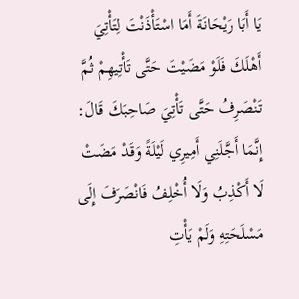يَا أَبَا رَيْحَانَةَ أَمَا اسْتَأْذَنْتَ لِتَأْتِيَ أَهْلَكَ فَلَوْ مَضَيْتَ حَتَّى تَأْتِيهِمْ ثُمَّ تَنْصَرِفُ حَتَّى تَأْتِيَ صَاحِبَكَ قَالَ: إِنَّمَا أَجَّلَنِي أَمِيرِي لَيْلَةً وَقَدْ مَضَتْ لَا أَكْذِبُ وَلَا أُخْلِفُ فَانْصَرَفَ إِلَى مَسْلَحَتِهِ وَلَمْ يَأْتِ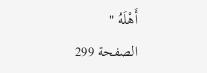أَهْلَهُ "
الصفحة 299